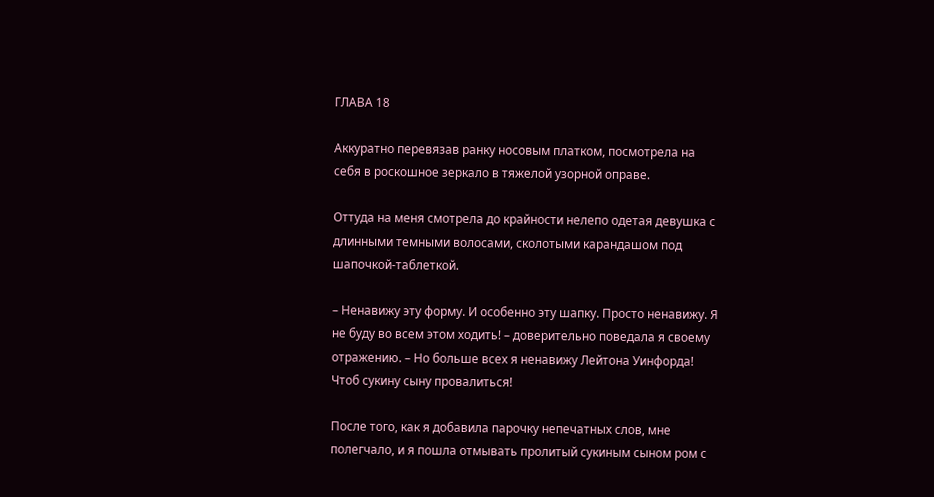ГЛАВА 18

Аккуратно перевязав ранку носовым платком, посмотрела на себя в роскошное зеркало в тяжелой узорной оправе.

Оттуда на меня смотрела до крайности нелепо одетая девушка с длинными темными волосами, сколотыми карандашом под шапочкой-таблеткой.

– Ненавижу эту форму. И особенно эту шапку. Просто ненавижу. Я не буду во всем этом ходить! – доверительно поведала я своему отражению. – Но больше всех я ненавижу Лейтона Уинфорда! Чтоб сукину сыну провалиться!

После того, как я добавила парочку непечатных слов, мне полегчало, и я пошла отмывать пролитый сукиным сыном ром с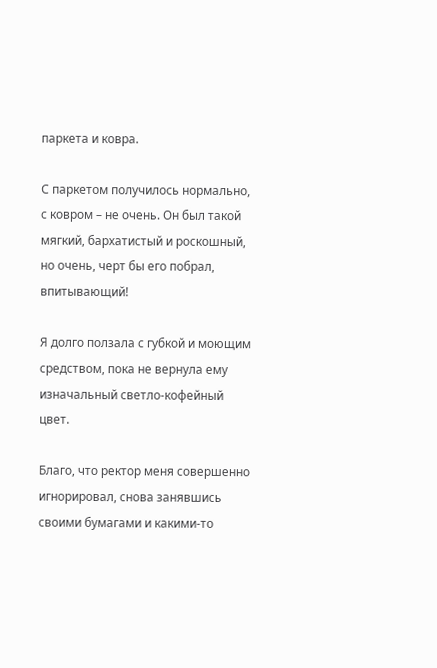паркета и ковра.

С паркетом получилось нормально, с ковром – не очень. Он был такой мягкий, бархатистый и роскошный, но очень, черт бы его побрал, впитывающий!

Я долго ползала с губкой и моющим средством, пока не вернула ему изначальный светло-кофейный цвет.

Благо, что ректор меня совершенно игнорировал, снова занявшись своими бумагами и какими-то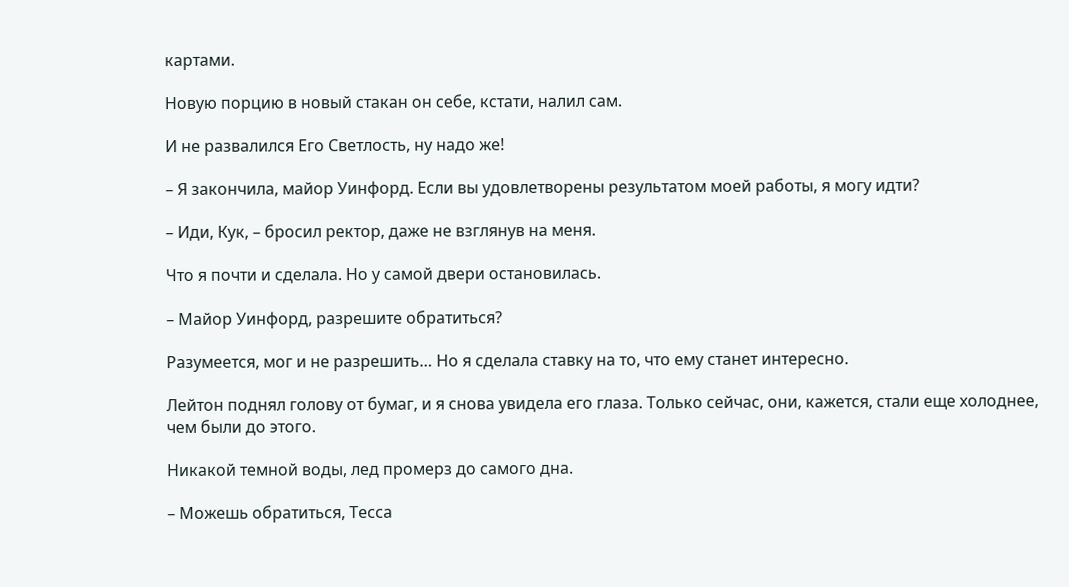картами.

Новую порцию в новый стакан он себе, кстати, налил сам.

И не развалился Его Светлость, ну надо же!

– Я закончила, майор Уинфорд. Если вы удовлетворены результатом моей работы, я могу идти?

– Иди, Кук, – бросил ректор, даже не взглянув на меня.

Что я почти и сделала. Но у самой двери остановилась.

– Майор Уинфорд, разрешите обратиться?

Разумеется, мог и не разрешить… Но я сделала ставку на то, что ему станет интересно.

Лейтон поднял голову от бумаг, и я снова увидела его глаза. Только сейчас, они, кажется, стали еще холоднее, чем были до этого.

Никакой темной воды, лед промерз до самого дна.

– Можешь обратиться, Тесса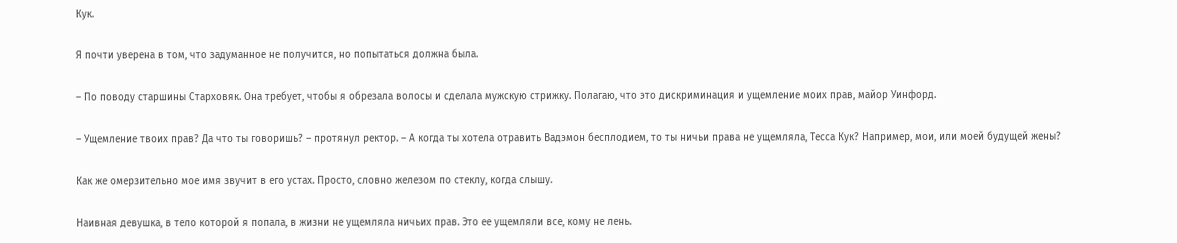Кук.

Я почти уверена в том, что задуманное не получится, но попытаться должна была.

– По поводу старшины Старховяк. Она требует, чтобы я обрезала волосы и сделала мужскую стрижку. Полагаю, что это дискриминация и ущемление моих прав, майор Уинфорд.

– Ущемление твоих прав? Да что ты говоришь? – протянул ректор. – А когда ты хотела отравить Вадэмон бесплодием, то ты ничьи права не ущемляла, Тесса Кук? Например, мои, или моей будущей жены?

Как же омерзительно мое имя звучит в его устах. Просто, словно железом по стеклу, когда слышу.

Наивная девушка, в тело которой я попала, в жизни не ущемляла ничьих прав. Это ее ущемляли все, кому не лень.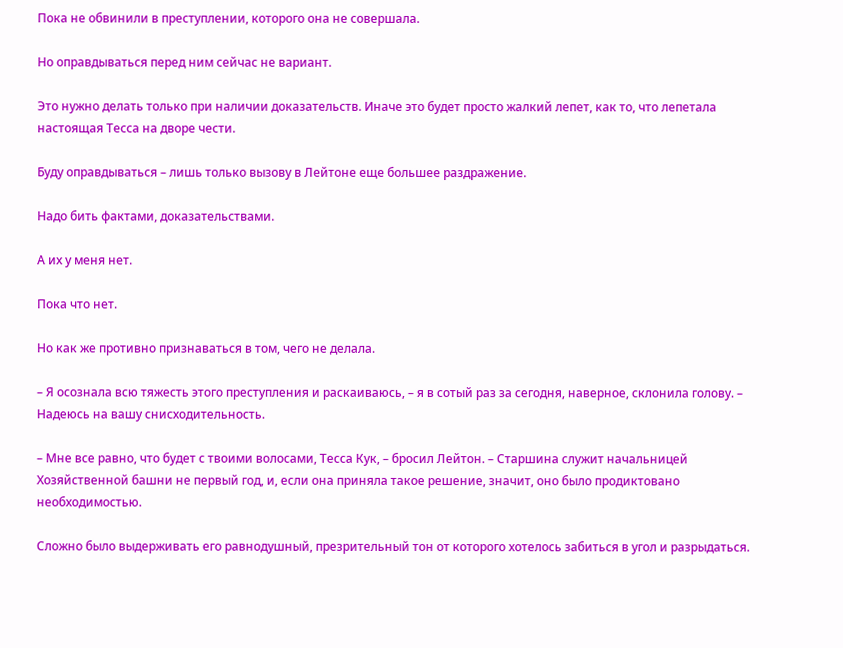Пока не обвинили в преступлении, которого она не совершала.

Но оправдываться перед ним сейчас не вариант.

Это нужно делать только при наличии доказательств. Иначе это будет просто жалкий лепет, как то, что лепетала настоящая Тесса на дворе чести.

Буду оправдываться – лишь только вызову в Лейтоне еще большее раздражение.

Надо бить фактами, доказательствами.

А их у меня нет.

Пока что нет.

Но как же противно признаваться в том, чего не делала.

– Я осознала всю тяжесть этого преступления и раскаиваюсь, – я в сотый раз за сегодня, наверное, склонила голову. – Надеюсь на вашу снисходительность.

– Мне все равно, что будет с твоими волосами, Тесса Кук, – бросил Лейтон. – Старшина служит начальницей Хозяйственной башни не первый год, и, если она приняла такое решение, значит, оно было продиктовано необходимостью.

Сложно было выдерживать его равнодушный, презрительный тон от которого хотелось забиться в угол и разрыдаться.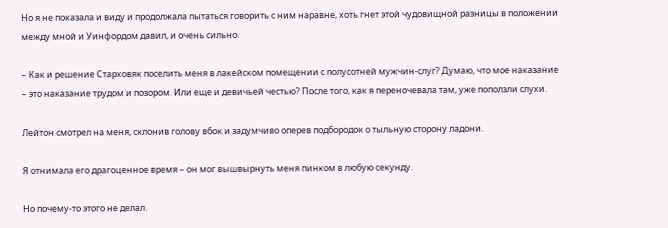Но я не показала и виду и продолжала пытаться говорить с ним наравне, хоть гнет этой чудовищной разницы в положении между мной и Уинфордом давил, и очень сильно.

– Как и решение Старховяк поселить меня в лакейском помещении с полусотней мужчин-слуг? Думаю, что мое наказание – это наказание трудом и позором. Или еще и девичьей честью? После того, как я переночевала там, уже поползли слухи.

Лейтон смотрел на меня, склонив голову вбок и задумчиво оперев подбородок о тыльную сторону ладони.

Я отнимала его драгоценное время – он мог вышвырнуть меня пинком в любую секунду.

Но почему-то этого не делал.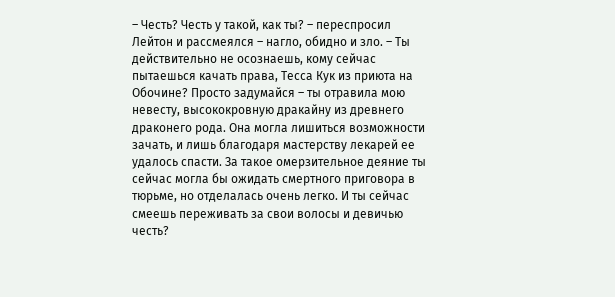– Честь? Честь у такой, как ты? – переспросил Лейтон и рассмеялся – нагло, обидно и зло. – Ты действительно не осознаешь, кому сейчас пытаешься качать права, Тесса Кук из приюта на Обочине? Просто задумайся – ты отравила мою невесту, высококровную дракайну из древнего драконего рода. Она могла лишиться возможности зачать, и лишь благодаря мастерству лекарей ее удалось спасти. За такое омерзительное деяние ты сейчас могла бы ожидать смертного приговора в тюрьме, но отделалась очень легко. И ты сейчас смеешь переживать за свои волосы и девичью честь?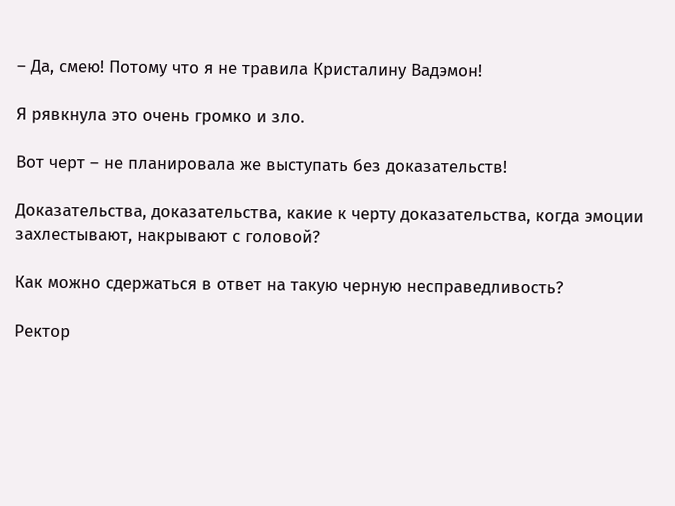– Да, смею! Потому что я не травила Кристалину Вадэмон!

Я рявкнула это очень громко и зло.

Вот черт – не планировала же выступать без доказательств!

Доказательства, доказательства, какие к черту доказательства, когда эмоции захлестывают, накрывают с головой?

Как можно сдержаться в ответ на такую черную несправедливость?

Ректор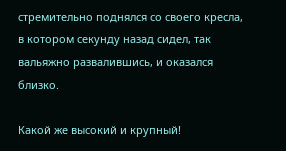стремительно поднялся со своего кресла, в котором секунду назад сидел, так вальяжно развалившись, и оказался близко.

Какой же высокий и крупный!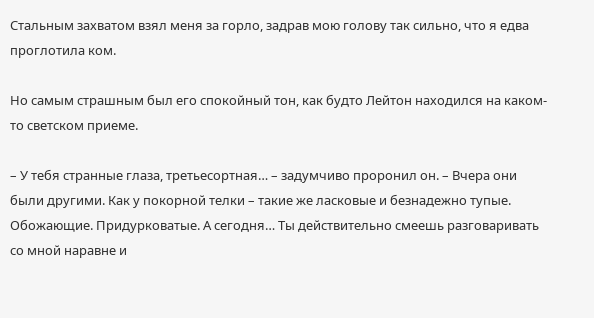Стальным захватом взял меня за горло, задрав мою голову так сильно, что я едва проглотила ком.

Но самым страшным был его спокойный тон, как будто Лейтон находился на каком-то светском приеме.

– У тебя странные глаза, третьесортная… – задумчиво проронил он. – Вчера они были другими. Как у покорной телки – такие же ласковые и безнадежно тупые. Обожающие. Придурковатые. А сегодня… Ты действительно смеешь разговаривать со мной наравне и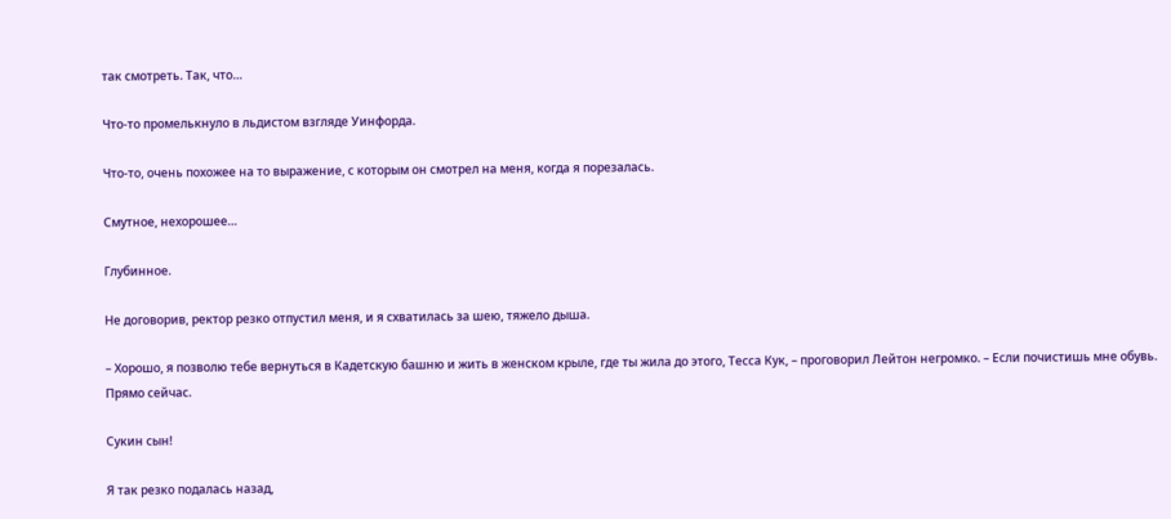так смотреть. Так, что…

Что-то промелькнуло в льдистом взгляде Уинфорда.

Что-то, очень похожее на то выражение, с которым он смотрел на меня, когда я порезалась.

Смутное, нехорошее…

Глубинное.

Не договорив, ректор резко отпустил меня, и я схватилась за шею, тяжело дыша.

– Хорошо, я позволю тебе вернуться в Кадетскую башню и жить в женском крыле, где ты жила до этого, Тесса Кук, – проговорил Лейтон негромко. – Если почистишь мне обувь. Прямо сейчас.

Сукин сын!

Я так резко подалась назад,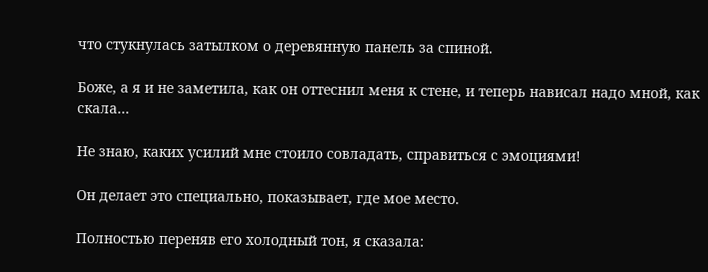что стукнулась затылком о деревянную панель за спиной.

Боже, а я и не заметила, как он оттеснил меня к стене, и теперь нависал надо мной, как скала…

Не знаю, каких усилий мне стоило совладать, справиться с эмоциями!

Он делает это специально, показывает, где мое место.

Полностью переняв его холодный тон, я сказала: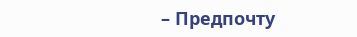– Предпочту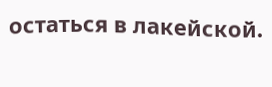остаться в лакейской.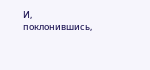И, поклонившись,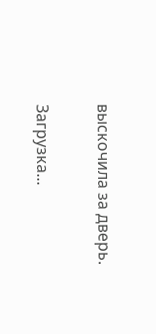выскочила за дверь.

Загрузка...